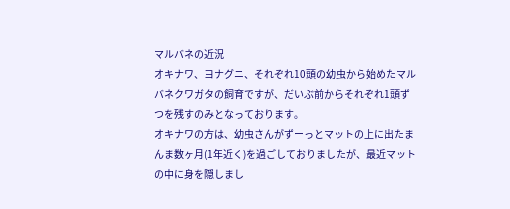マルバネの近況
オキナワ、ヨナグニ、それぞれ10頭の幼虫から始めたマルバネクワガタの飼育ですが、だいぶ前からそれぞれ1頭ずつを残すのみとなっております。
オキナワの方は、幼虫さんがずーっとマットの上に出たまんま数ヶ月(1年近く)を過ごしておりましたが、最近マットの中に身を隠しまし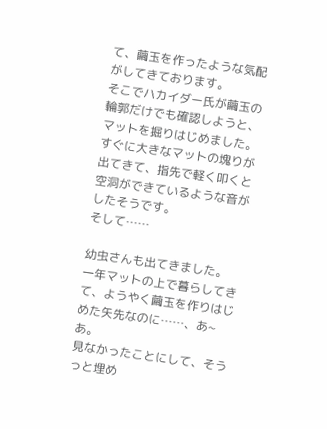て、繭玉を作ったような気配がしてきております。
そこでハカイダー氏が繭玉の輪郭だけでも確認しようと、マットを掘りはじめました。すぐに大きなマットの塊りが出てきて、指先で軽く叩くと空洞ができているような音がしたそうです。
そして……

幼虫さんも出てきました。
一年マットの上で暮らしてきて、ようやく繭玉を作りはじめた矢先なのに……、あ~あ。
見なかったことにして、そうっと埋め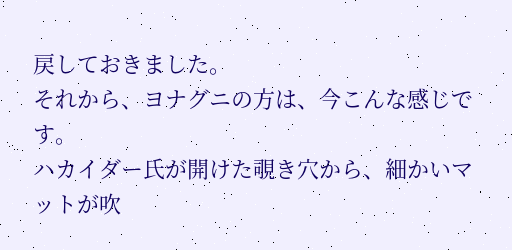戻しておきました。
それから、ヨナグニの方は、今こんな感じです。
ハカイダー氏が開けた覗き穴から、細かいマットが吹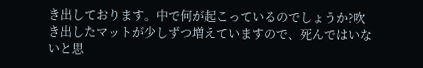き出しております。中で何が起こっているのでしょうか?吹き出したマットが少しずつ増えていますので、死んではいないと思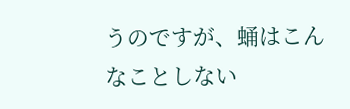うのですが、蛹はこんなことしない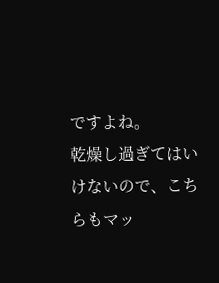ですよね。
乾燥し過ぎてはいけないので、こちらもマッ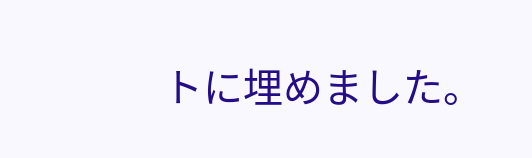トに埋めました。